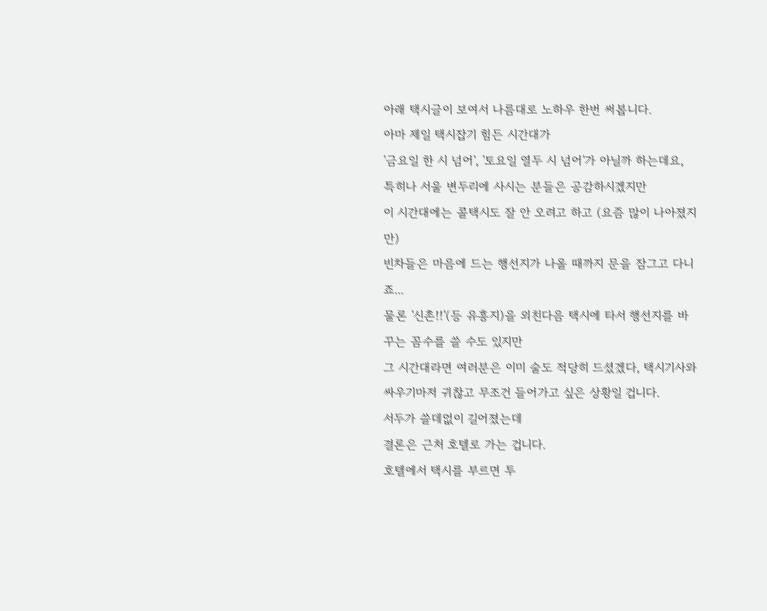아래 택시글이 보여서 나름대로 노하우 한번 써봅니다.
아마 제일 택시잡기 힘든 시간대가
'금요일 한 시 넘어', '토요일 열두 시 넘어'가 아닐까 하는데요,
특히나 서울 변두리에 사시는 분들은 공감하시겠지만
이 시간대에는 콜택시도 잘 안 오려고 하고 (요즘 많이 나아졌지만)
빈차들은 마음에 드는 행선지가 나올 때까지 문을 잠그고 다니죠...
물론 '신촌!!'(등 유흥지)을 외친다음 택시에 타서 행선지를 바꾸는 꼼수를 쓸 수도 있지만
그 시간대라면 여러분은 이미 술도 적당히 드셨겠다, 택시기사와 싸우기마저 귀찮고 무조건 들어가고 싶은 상황일 겁니다.
서두가 쓸데없이 길어졌는데
결론은 근처 호텔로 가는 겁니다.
호텔에서 택시를 부르면 투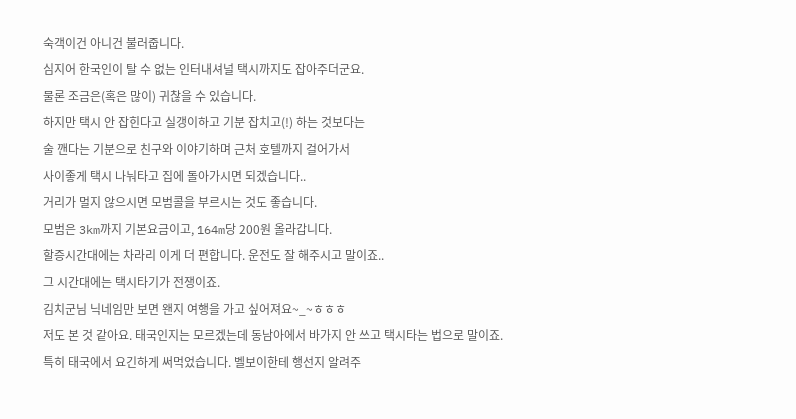숙객이건 아니건 불러줍니다.
심지어 한국인이 탈 수 없는 인터내셔널 택시까지도 잡아주더군요.
물론 조금은(혹은 많이) 귀찮을 수 있습니다.
하지만 택시 안 잡힌다고 실갱이하고 기분 잡치고(!) 하는 것보다는
술 깬다는 기분으로 친구와 이야기하며 근처 호텔까지 걸어가서
사이좋게 택시 나눠타고 집에 돌아가시면 되겠습니다..
거리가 멀지 않으시면 모범콜을 부르시는 것도 좋습니다.
모범은 3km까지 기본요금이고, 164m당 200원 올라갑니다.
할증시간대에는 차라리 이게 더 편합니다. 운전도 잘 해주시고 말이죠..
그 시간대에는 택시타기가 전쟁이죠.
김치군님 닉네임만 보면 왠지 여행을 가고 싶어져요~_~ㅎㅎㅎ
저도 본 것 같아요. 태국인지는 모르겠는데 동남아에서 바가지 안 쓰고 택시타는 법으로 말이죠.
특히 태국에서 요긴하게 써먹었습니다. 벨보이한테 행선지 알려주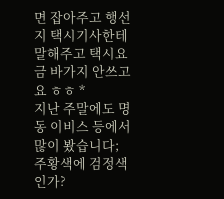면 잡아주고 행선지 택시기사한테 말해주고 택시요금 바가지 안쓰고요 ㅎㅎ *
지난 주말에도 명동 이비스 등에서 많이 봤습니다;
주황색에 검정색인가?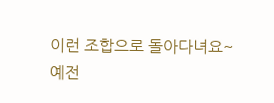이런 조합으로 돌아다녀요~
예전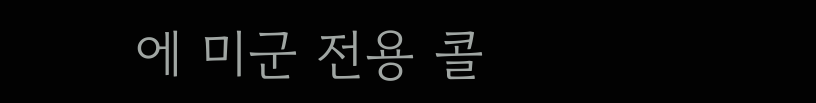에 미군 전용 콜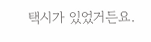택시가 있었거든요.